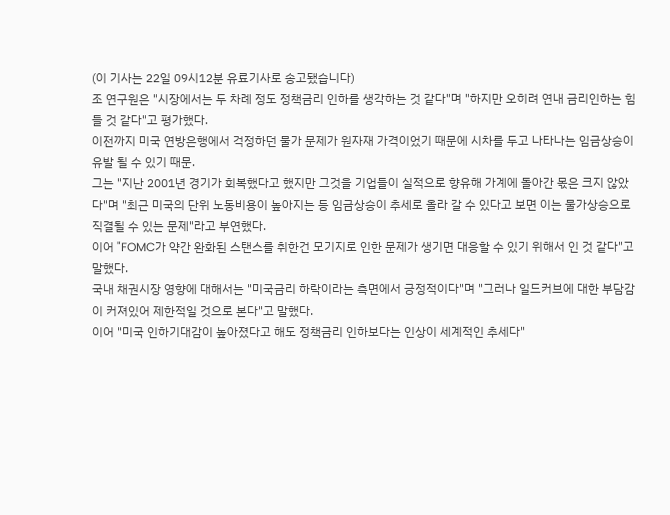(이 기사는 22일 09시12분 유료기사로 송고됐습니다)
조 연구원은 "시장에서는 두 차례 정도 정책금리 인하를 생각하는 것 같다"며 "하지만 오히려 연내 금리인하는 힘들 것 같다"고 평가했다.
이전까지 미국 연방은행에서 걱정하던 물가 문제가 원자재 가격이었기 때문에 시차를 두고 나타나는 임금상승이 유발 될 수 있기 때문.
그는 "지난 2001년 경기가 회복했다고 했지만 그것을 기업들이 실적으로 향유해 가계에 돌아간 몫은 크지 않았다"며 "최근 미국의 단위 노동비용이 높아지는 등 임금상승이 추세로 올라 갈 수 있다고 보면 이는 물가상승으로 직결될 수 있는 문제"라고 부연했다.
이어 "FOMC가 약간 완화된 스탠스를 취한건 모기지로 인한 문제가 생기면 대응할 수 있기 위해서 인 것 같다"고 말했다.
국내 채권시장 영향에 대해서는 "미국금리 하락이라는 측면에서 긍정적이다"며 "그러나 일드커브에 대한 부담감이 커져있어 제한적일 것으로 본다"고 말했다.
이어 "미국 인하기대감이 높아졌다고 해도 정책금리 인하보다는 인상이 세계적인 추세다"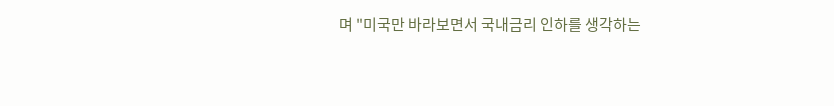며 "미국만 바라보면서 국내금리 인하를 생각하는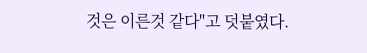것은 이른것 같다"고 덧붙였다.